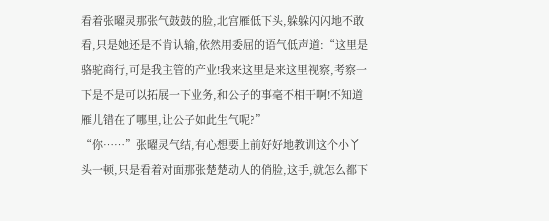看着张曜灵那张气鼓鼓的脸,北宫雁低下头,躲躲闪闪地不敢看,只是她还是不肯认输,依然用委屈的语气低声道:“这里是骆驼商行,可是我主管的产业!我来这里是来这里视察,考察一下是不是可以拓展一下业务,和公子的事毫不相干啊!不知道雁儿错在了哪里,让公子如此生气呢?”
“你……”张曜灵气结,有心想要上前好好地教训这个小丫头一顿,只是看着对面那张楚楚动人的俏脸,这手,就怎么都下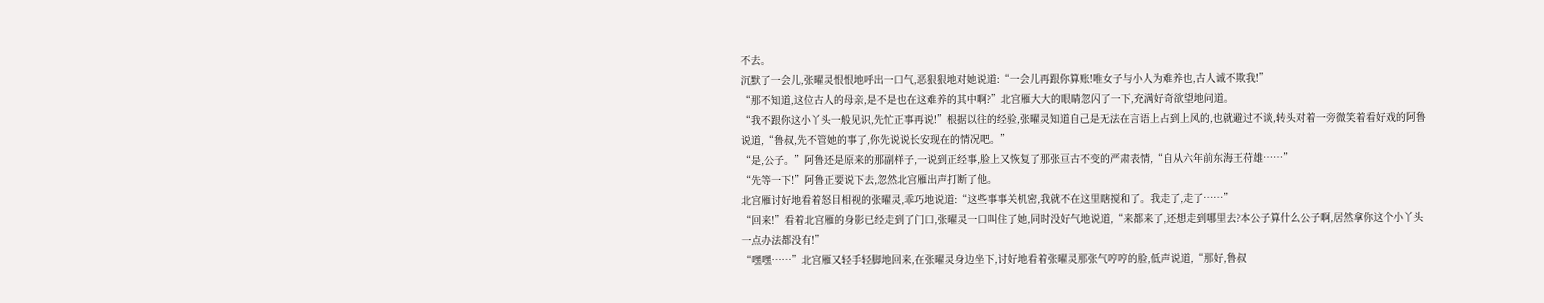不去。
沉默了一会儿,张曜灵恨恨地呼出一口气,恶狠狠地对她说道:“一会儿再跟你算账!唯女子与小人为难养也,古人诚不欺我!”
“那不知道,这位古人的母亲,是不是也在这难养的其中啊?”北宫雁大大的眼睛忽闪了一下,充满好奇欲望地问道。
“我不跟你这小丫头一般见识,先忙正事再说!”根据以往的经验,张曜灵知道自己是无法在言语上占到上风的,也就避过不谈,转头对着一旁微笑着看好戏的阿鲁说道,“鲁叔,先不管她的事了,你先说说长安现在的情况吧。”
“是,公子。”阿鲁还是原来的那副样子,一说到正经事,脸上又恢复了那张亘古不变的严肃表情,“自从六年前东海王苻雄……”
“先等一下!”阿鲁正要说下去,忽然北宫雁出声打断了他。
北宫雁讨好地看着怒目相视的张曜灵,乖巧地说道:“这些事事关机密,我就不在这里瞎搅和了。我走了,走了……”
“回来!”看着北宫雁的身影已经走到了门口,张曜灵一口叫住了她,同时没好气地说道,“来都来了,还想走到哪里去?本公子算什么公子啊,居然拿你这个小丫头一点办法都没有!”
“嘿嘿……”北宫雁又轻手轻脚地回来,在张曜灵身边坐下,讨好地看着张曜灵那张气哼哼的脸,低声说道,“那好,鲁叔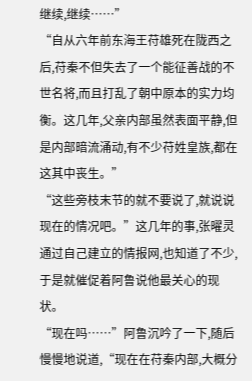继续,继续……”
“自从六年前东海王苻雄死在陇西之后,苻秦不但失去了一个能征善战的不世名将,而且打乱了朝中原本的实力均衡。这几年,父亲内部虽然表面平静,但是内部暗流涌动,有不少苻姓皇族,都在这其中丧生。”
“这些旁枝末节的就不要说了,就说说现在的情况吧。”这几年的事,张曜灵通过自己建立的情报网,也知道了不少,于是就催促着阿鲁说他最关心的现状。
“现在吗……”阿鲁沉吟了一下,随后慢慢地说道,“现在在苻秦内部,大概分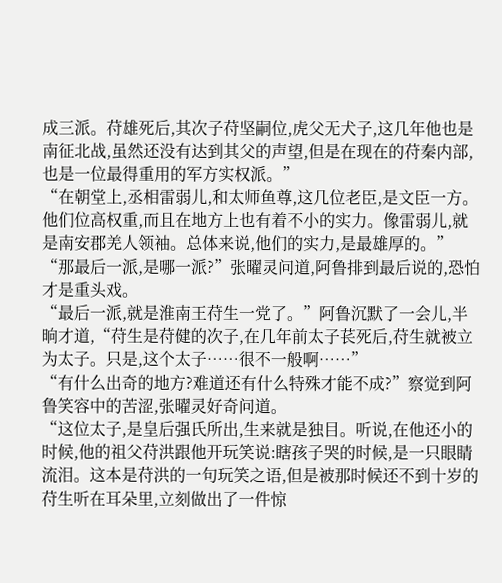成三派。苻雄死后,其次子苻坚嗣位,虎父无犬子,这几年他也是南征北战,虽然还没有达到其父的声望,但是在现在的苻秦内部,也是一位最得重用的军方实权派。”
“在朝堂上,丞相雷弱儿,和太师鱼尊,这几位老臣,是文臣一方。他们位高权重,而且在地方上也有着不小的实力。像雷弱儿,就是南安郡羌人领袖。总体来说,他们的实力,是最雄厚的。”
“那最后一派,是哪一派?”张曜灵问道,阿鲁排到最后说的,恐怕才是重头戏。
“最后一派,就是淮南王苻生一党了。”阿鲁沉默了一会儿,半晌才道,“苻生是苻健的次子,在几年前太子苌死后,苻生就被立为太子。只是,这个太子……很不一般啊……”
“有什么出奇的地方?难道还有什么特殊才能不成?”察觉到阿鲁笑容中的苦涩,张曜灵好奇问道。
“这位太子,是皇后强氏所出,生来就是独目。听说,在他还小的时候,他的祖父苻洪跟他开玩笑说:瞎孩子哭的时候,是一只眼睛流泪。这本是苻洪的一句玩笑之语,但是被那时候还不到十岁的苻生听在耳朵里,立刻做出了一件惊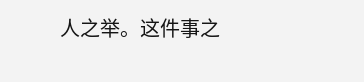人之举。这件事之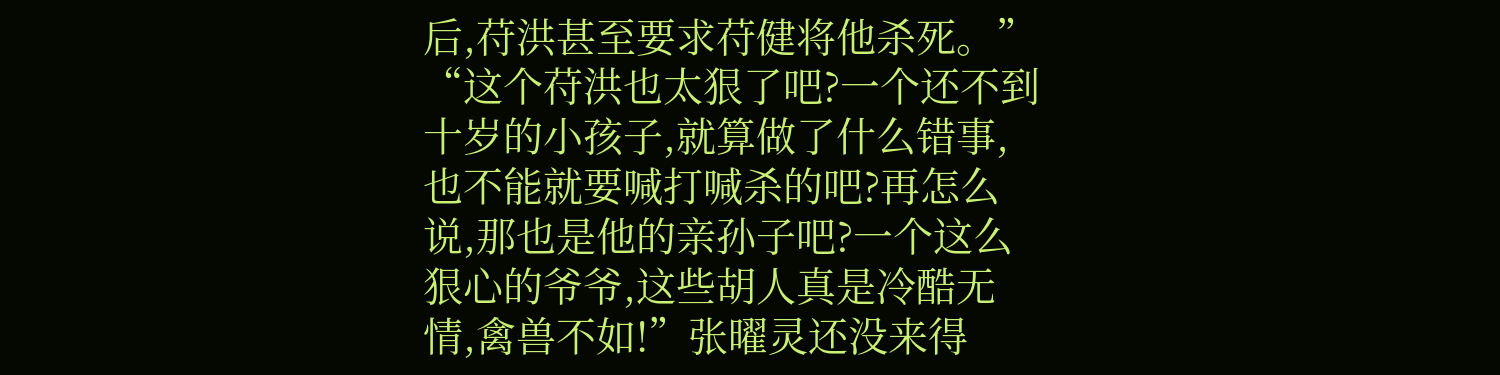后,苻洪甚至要求苻健将他杀死。”
“这个苻洪也太狠了吧?一个还不到十岁的小孩子,就算做了什么错事,也不能就要喊打喊杀的吧?再怎么说,那也是他的亲孙子吧?一个这么狠心的爷爷,这些胡人真是冷酷无情,禽兽不如!”张曜灵还没来得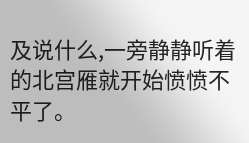及说什么,一旁静静听着的北宫雁就开始愤愤不平了。